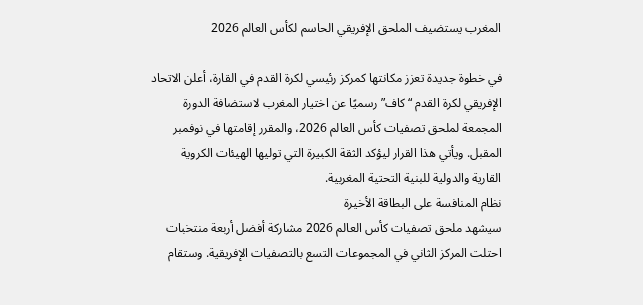المغرب يستضيف الملحق الإفريقي الحاسم لكأس العالم 2026

في خطوة جديدة تعزز مكانتها كمركز رئيسي لكرة القدم في القارة، أعلن الاتحاد الإفريقي لكرة القدم “كاف” رسميًا عن اختيار المغرب لاستضافة الدورة المجمعة لملحق تصفيات كأس العالم 2026، والمقرر إقامتها في نوفمبر المقبل. ويأتي هذا القرار ليؤكد الثقة الكبيرة التي توليها الهيئات الكروية القارية والدولية للبنية التحتية المغربية.
نظام المنافسة على البطاقة الأخيرة
سيشهد ملحق تصفيات كأس العالم 2026 مشاركة أفضل أربعة منتخبات احتلت المركز الثاني في المجموعات التسع بالتصفيات الإفريقية. وستقام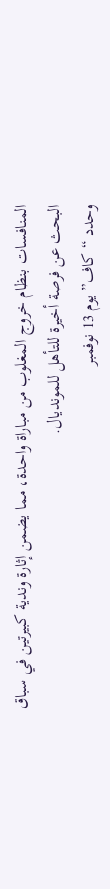المنافسات بنظام خروج المغلوب من مباراة واحدة، مما يضمن إثارة وندية كبيرتين في سباق البحث عن فرصة أخيرة للتأهل للمونديال.
وحدد “كاف” يوم 13 نوفمبر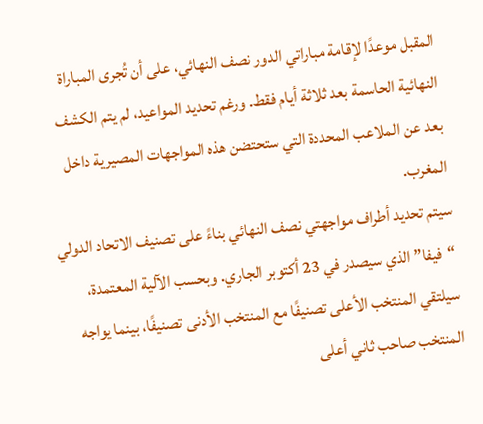المقبل موعدًا لإقامة مباراتي الدور نصف النهائي، على أن تُجرى المباراة النهائية الحاسمة بعد ثلاثة أيام فقط. ورغم تحديد المواعيد، لم يتم الكشف بعد عن الملاعب المحددة التي ستحتضن هذه المواجهات المصيرية داخل المغرب.
سيتم تحديد أطراف مواجهتي نصف النهائي بناءً على تصنيف الاتحاد الدولي “فيفا” الذي سيصدر في 23 أكتوبر الجاري. وبحسب الآلية المعتمدة، سيلتقي المنتخب الأعلى تصنيفًا مع المنتخب الأدنى تصنيفًا، بينما يواجه المنتخب صاحب ثاني أعلى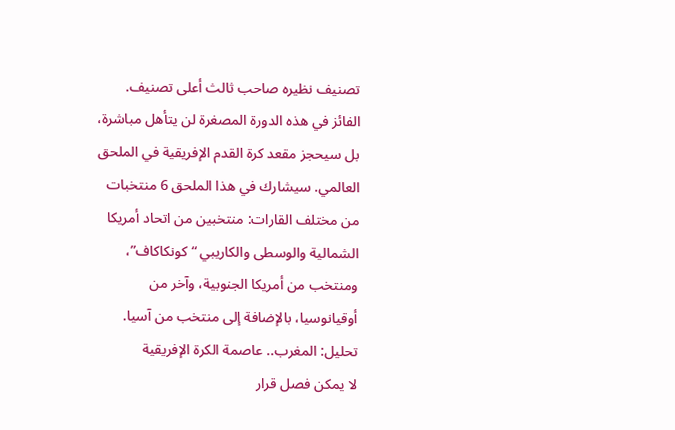تصنيف نظيره صاحب ثالث أعلى تصنيف.
الفائز في هذه الدورة المصغرة لن يتأهل مباشرة، بل سيحجز مقعد كرة القدم الإفريقية في الملحق العالمي. سيشارك في هذا الملحق 6 منتخبات من مختلف القارات: منتخبين من اتحاد أمريكا الشمالية والوسطى والكاريبي “كونكاكاف”، ومنتخب من أمريكا الجنوبية، وآخر من أوقيانوسيا، بالإضافة إلى منتخب من آسيا.
تحليل: المغرب.. عاصمة الكرة الإفريقية
لا يمكن فصل قرار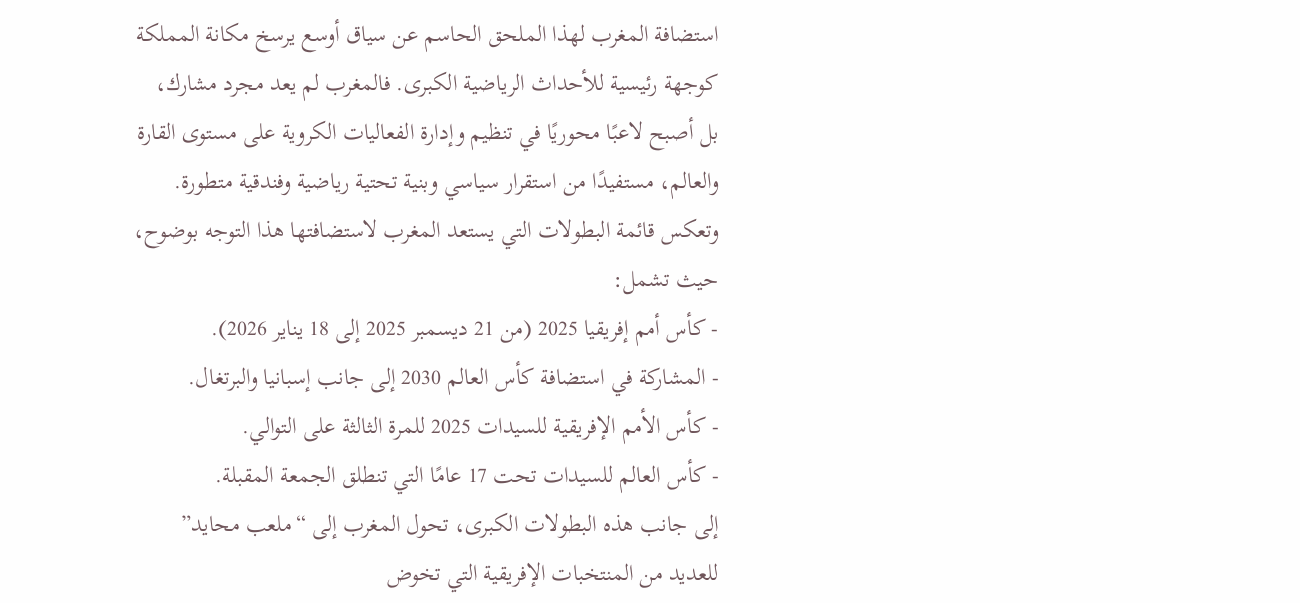استضافة المغرب لهذا الملحق الحاسم عن سياق أوسع يرسخ مكانة المملكة كوجهة رئيسية للأحداث الرياضية الكبرى. فالمغرب لم يعد مجرد مشارك، بل أصبح لاعبًا محوريًا في تنظيم وإدارة الفعاليات الكروية على مستوى القارة والعالم، مستفيدًا من استقرار سياسي وبنية تحتية رياضية وفندقية متطورة.
وتعكس قائمة البطولات التي يستعد المغرب لاستضافتها هذا التوجه بوضوح، حيث تشمل:
- كأس أمم إفريقيا 2025 (من 21 ديسمبر 2025 إلى 18 يناير 2026).
- المشاركة في استضافة كأس العالم 2030 إلى جانب إسبانيا والبرتغال.
- كأس الأمم الإفريقية للسيدات 2025 للمرة الثالثة على التوالي.
- كأس العالم للسيدات تحت 17 عامًا التي تنطلق الجمعة المقبلة.
إلى جانب هذه البطولات الكبرى، تحول المغرب إلى “ملعب محايد” للعديد من المنتخبات الإفريقية التي تخوض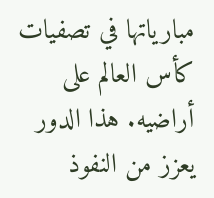مبارياتها في تصفيات كأس العالم على أراضيه. هذا الدور يعزز من النفوذ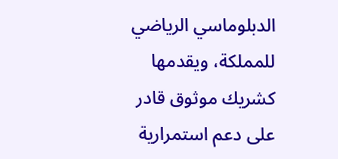الدبلوماسي الرياضي للمملكة، ويقدمها كشريك موثوق قادر على دعم استمرارية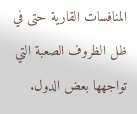المنافسات القارية حتى في ظل الظروف الصعبة التي تواجهها بعض الدول.